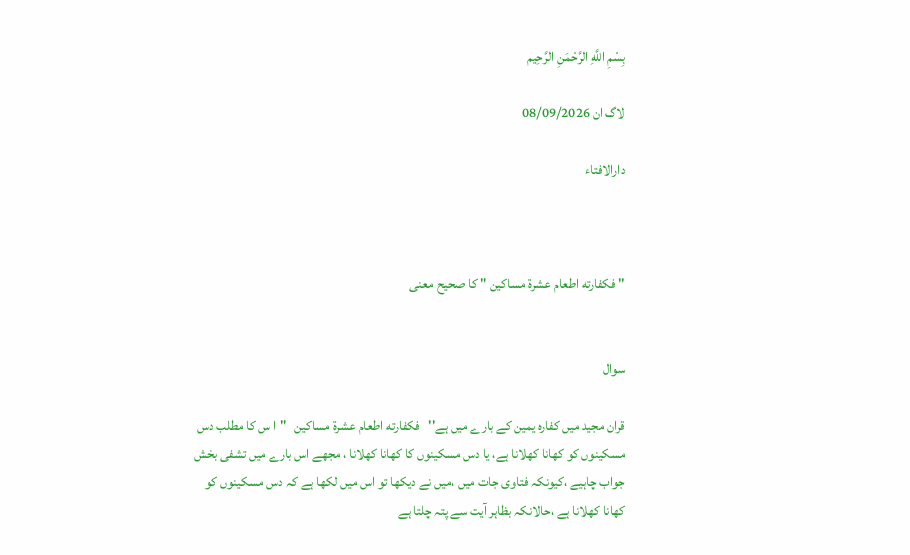بِسْمِ اللَّهِ الرَّحْمَنِ الرَّحِيم

لاگ ان 08/09/2026

دارالافتاء



'' فكفارته اطعام عشرۃ مساكين " كا صحيح معنی


سوال

قران مجید میں کفارہ یمین کے بارے میں ہے''   فكفارته اطعام عشرۃ مساكين   "ا س کا مطلب دس مسکینوں کو کھانا کھلانا ہے، یا دس مسکینوں کا کھانا کھلانا ، مجھے اس بارے میں تشفی بخش جواب چاہیے ،کیونکہ فتاوی جات میں ،میں نے دیکھا تو اس میں لکھا ہے کہ دس مسکینوں کو کھانا کھلانا ہے ،حالانکہ بظاہر آیت سے پتہ چلتا ہے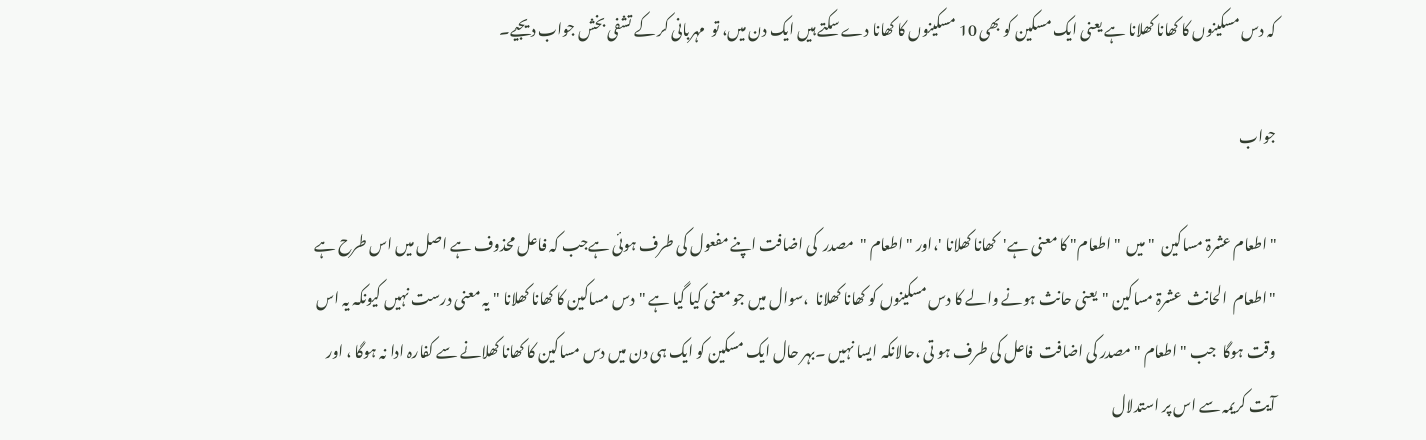کہ دس مسکینوں کا کھانا کھلانا ہے یعنی ایک مسکین کو بھی 10 مسکینوں کا کھانا دے سکتے ہیں ایک دن میں، تو  مہربانی کر کے تشفی بخش جواب دیجیے۔

جواب

"اطعام عشرۃ مساکین  "میں  "اطعام" کا معنی ہے'کھانا کھلانا '،اور "اطعام "  مصدر  کی اضافت اپنے مفعول کی طرف ہوئی ہےجب کہ فاعل محذوف ہے اصل میں اس طرح ہے "اطعام  الحانث  عشرۃ مساکین "یعنی حانث ہونے والے کا دس مسکینوں کو کھانا کھلانا  ،سوال میں جو معنی کیا گیا ہے "دس مساکین کا کھانا کھلانا " یہ معنی درست نہیں کیونکہ یہ اس وقت ہوگا  جب "اطعام " مصدر کی اضافت  فاعل کی طرف ہو تی ،حالانکہ ایسا نہیں ۔بہر حال ایک مسکین کو ایک ہی دن میں دس مساکین کا کھانا کھلانے سے کفارہ ادا نہ ہوگا ، اور آیت کریمہ سے اس پر استدلال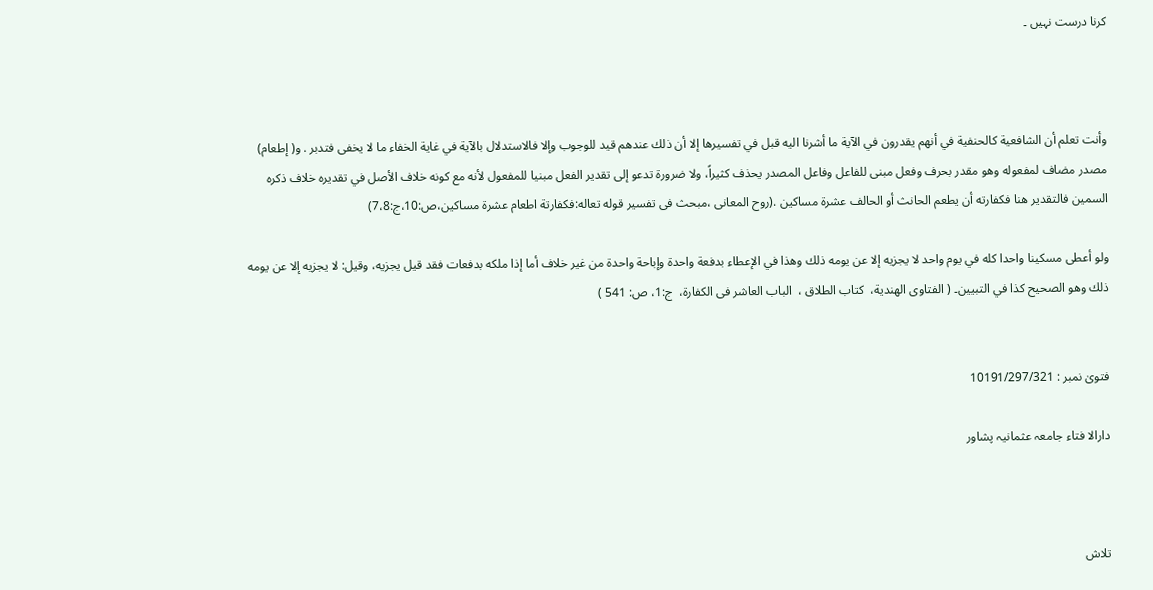کرنا درست نہیں ۔



وأنت تعلم أن الشافعية کالحنفية في أنهم يقدرون في الآية ما أشرنا اليه قبل في تفسيرها إلا أن ذلك عندهم قيد للوجوب وإلا فالاستدلال بالآية في غاية الخفاء ما لا يخفى فتدبر . و( إطعام) مصدر مضاف لمفعوله وهو مقدر بحرف وفعل مبنى للفاعل وفاعل المصدر يحذف كثيراً، ولا ضرورة تدعو إلى تقدير الفعل مبنيا للمفعول لأنه مع كونه خلاف الأصل في تقديره خلاف ذكره السمين فالتقدير هنا فكفارته أن يطعم الحانث أو الحالف عشرة مساكين .(روح المعانی ،مبحث فی تفسير قوله تعاله:فكفارتة اطعام عشرة مساكين،ص:10،ج:7،8)

ولو أعطى مسكينا واحدا كله في يوم واحد لا يجزيه إلا عن يومه ذلك وهذا في الإعطاء بدفعة واحدة وإباحة واحدة من غير خلاف أما إذا ملكه بدفعات فقد قيل يجزيه، وقيل: لا يجزيه إلا عن يومه ذلك وهو الصحيح كذا في التبيين۔ ( الفتاوی الهندية،  کتاب الطلاق ،  الباب العاشر فی الکفارة،  ج:1، ص: 541 )


فتویٰ نمبر : 10191/297/321

دارالا فتاء جامعہ عثمانیہ پشاور



تلاش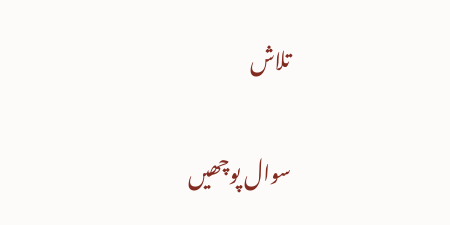تلاش

سوال پوچھیں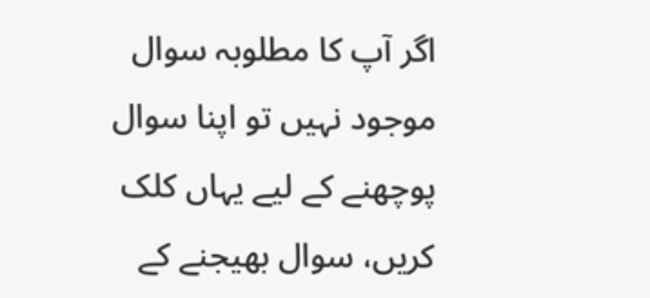اگر آپ کا مطلوبہ سوال موجود نہیں تو اپنا سوال پوچھنے کے لیے یہاں کلک کریں، سوال بھیجنے کے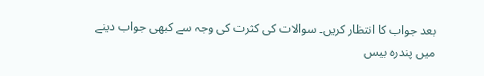بعد جواب کا انتظار کریں۔ سوالات کی کثرت کی وجہ سے کبھی جواب دینے میں پندرہ بیس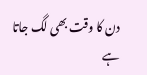دن کا وقت بھی لگ جاتا ہے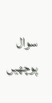سوال پوچھیں